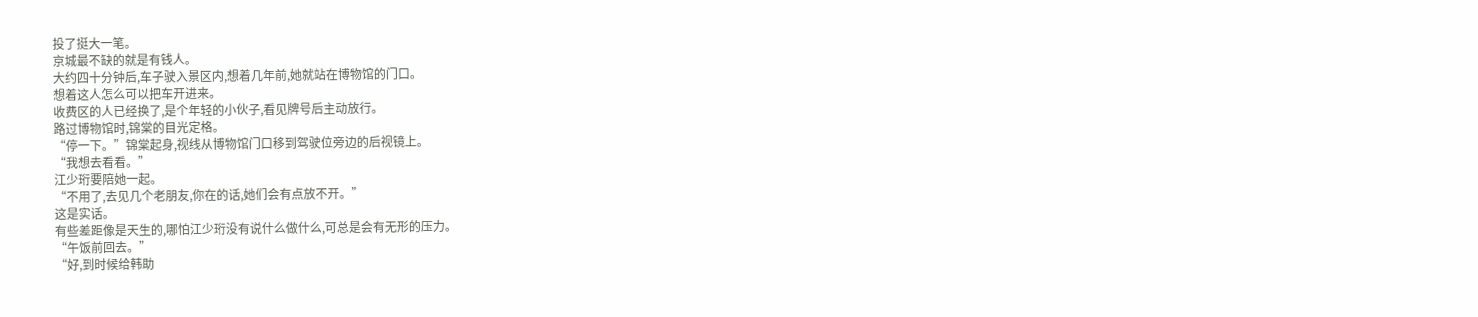投了挺大一笔。
京城最不缺的就是有钱人。
大约四十分钟后,车子驶入景区内,想着几年前,她就站在博物馆的门口。
想着这人怎么可以把车开进来。
收费区的人已经换了,是个年轻的小伙子,看见牌号后主动放行。
路过博物馆时,锦棠的目光定格。
“停一下。”锦棠起身,视线从博物馆门口移到驾驶位旁边的后视镜上。
“我想去看看。”
江少珩要陪她一起。
“不用了,去见几个老朋友,你在的话,她们会有点放不开。”
这是实话。
有些差距像是天生的,哪怕江少珩没有说什么做什么,可总是会有无形的压力。
“午饭前回去。”
“好,到时候给韩助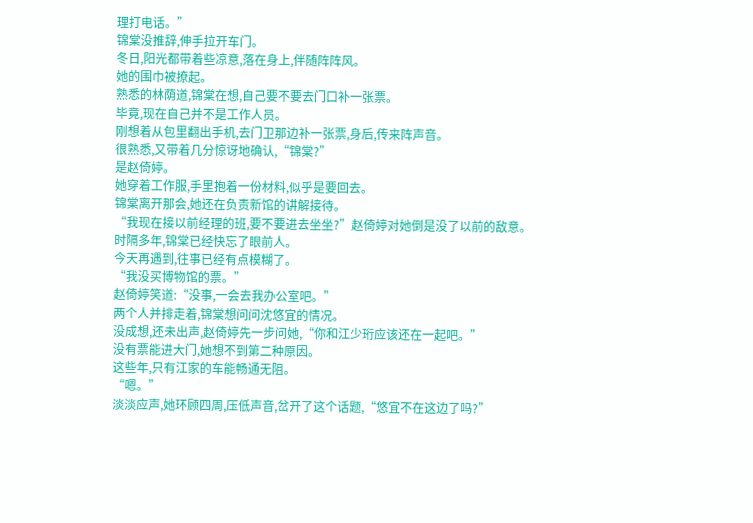理打电话。”
锦棠没推辞,伸手拉开车门。
冬日,阳光都带着些凉意,落在身上,伴随阵阵风。
她的围巾被撩起。
熟悉的林荫道,锦棠在想,自己要不要去门口补一张票。
毕竟,现在自己并不是工作人员。
刚想着从包里翻出手机,去门卫那边补一张票,身后,传来阵声音。
很熟悉,又带着几分惊讶地确认,“锦棠?”
是赵倚婷。
她穿着工作服,手里抱着一份材料,似乎是要回去。
锦棠离开那会,她还在负责新馆的讲解接待。
“我现在接以前经理的班,要不要进去坐坐?”赵倚婷对她倒是没了以前的敌意。
时隔多年,锦棠已经快忘了眼前人。
今天再遇到,往事已经有点模糊了。
“我没买博物馆的票。”
赵倚婷笑道:“没事,一会去我办公室吧。”
两个人并排走着,锦棠想问问沈悠宜的情况。
没成想,还未出声,赵倚婷先一步问她,“你和江少珩应该还在一起吧。”
没有票能进大门,她想不到第二种原因。
这些年,只有江家的车能畅通无阻。
“嗯。”
淡淡应声,她环顾四周,压低声音,岔开了这个话题,“悠宜不在这边了吗?”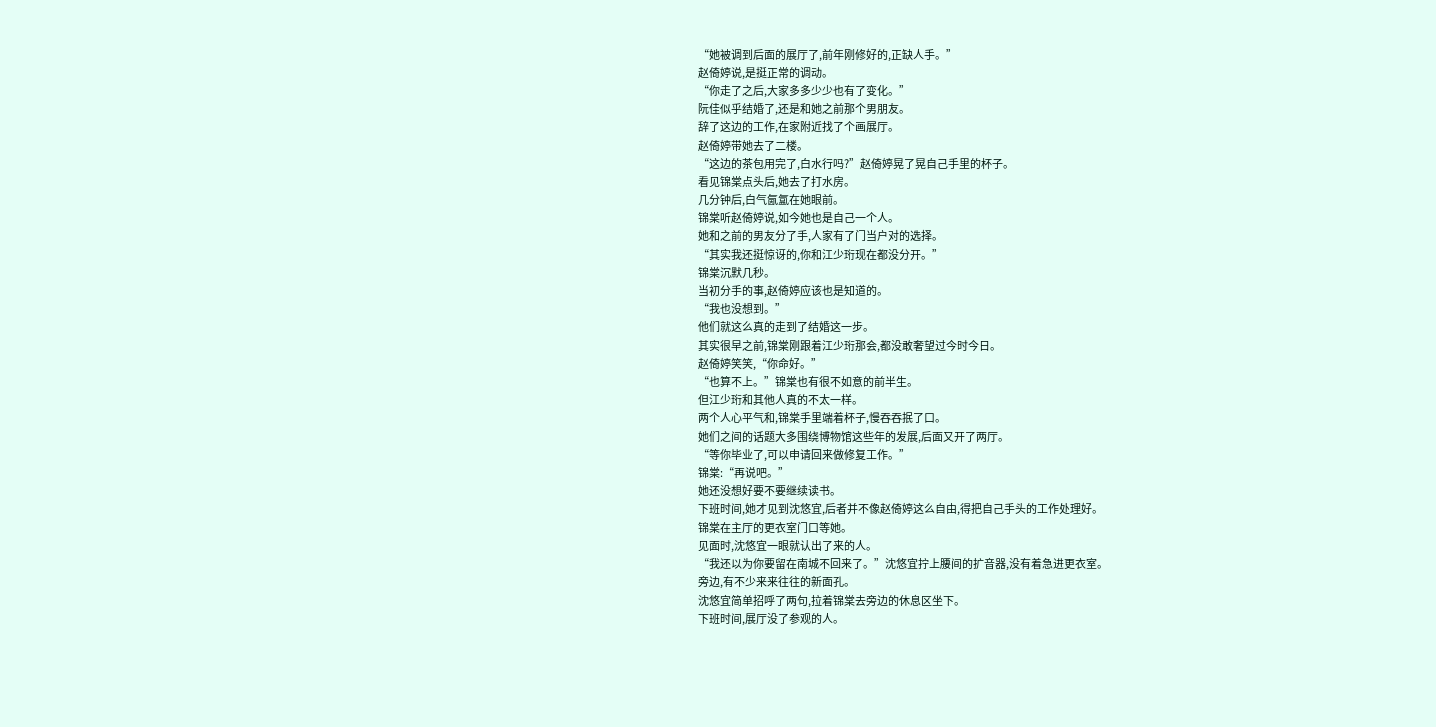“她被调到后面的展厅了,前年刚修好的,正缺人手。”
赵倚婷说,是挺正常的调动。
“你走了之后,大家多多少少也有了变化。”
阮佳似乎结婚了,还是和她之前那个男朋友。
辞了这边的工作,在家附近找了个画展厅。
赵倚婷带她去了二楼。
“这边的茶包用完了,白水行吗?”赵倚婷晃了晃自己手里的杯子。
看见锦棠点头后,她去了打水房。
几分钟后,白气氤氲在她眼前。
锦棠听赵倚婷说,如今她也是自己一个人。
她和之前的男友分了手,人家有了门当户对的选择。
“其实我还挺惊讶的,你和江少珩现在都没分开。”
锦棠沉默几秒。
当初分手的事,赵倚婷应该也是知道的。
“我也没想到。”
他们就这么真的走到了结婚这一步。
其实很早之前,锦棠刚跟着江少珩那会,都没敢奢望过今时今日。
赵倚婷笑笑,“你命好。”
“也算不上。”锦棠也有很不如意的前半生。
但江少珩和其他人真的不太一样。
两个人心平气和,锦棠手里端着杯子,慢吞吞抿了口。
她们之间的话题大多围绕博物馆这些年的发展,后面又开了两厅。
“等你毕业了,可以申请回来做修复工作。”
锦棠:“再说吧。”
她还没想好要不要继续读书。
下班时间,她才见到沈悠宜,后者并不像赵倚婷这么自由,得把自己手头的工作处理好。
锦棠在主厅的更衣室门口等她。
见面时,沈悠宜一眼就认出了来的人。
“我还以为你要留在南城不回来了。”沈悠宜拧上腰间的扩音器,没有着急进更衣室。
旁边,有不少来来往往的新面孔。
沈悠宜简单招呼了两句,拉着锦棠去旁边的休息区坐下。
下班时间,展厅没了参观的人。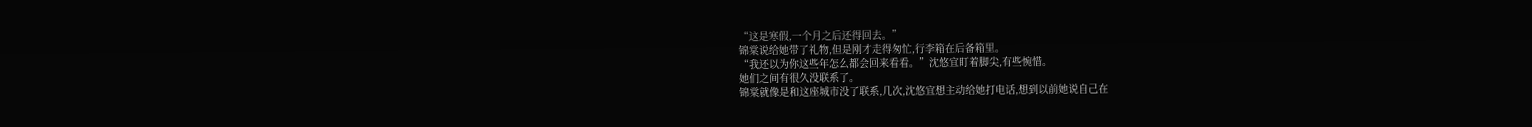“这是寒假,一个月之后还得回去。”
锦棠说给她带了礼物,但是刚才走得匆忙,行李箱在后备箱里。
“我还以为你这些年怎么都会回来看看。”沈悠宜盯着脚尖,有些惋惜。
她们之间有很久没联系了。
锦棠就像是和这座城市没了联系,几次,沈悠宜想主动给她打电话,想到以前她说自己在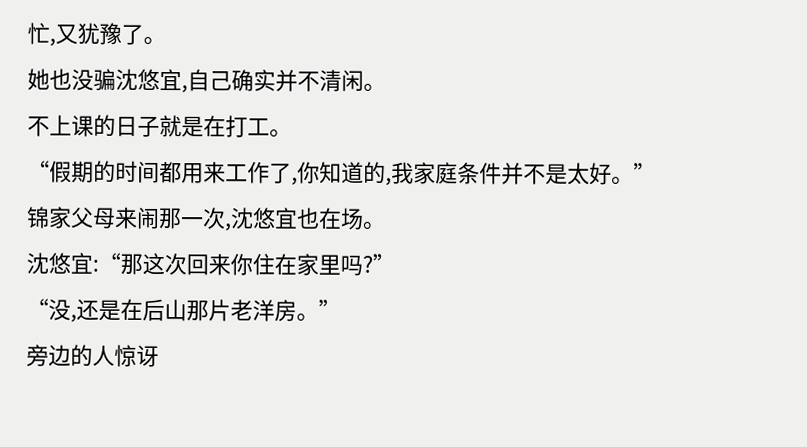忙,又犹豫了。
她也没骗沈悠宜,自己确实并不清闲。
不上课的日子就是在打工。
“假期的时间都用来工作了,你知道的,我家庭条件并不是太好。”
锦家父母来闹那一次,沈悠宜也在场。
沈悠宜:“那这次回来你住在家里吗?”
“没,还是在后山那片老洋房。”
旁边的人惊讶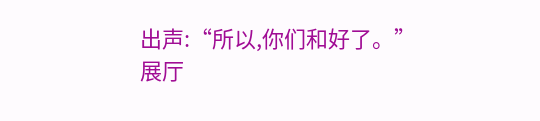出声:“所以,你们和好了。”
展厅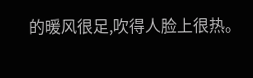的暖风很足,吹得人脸上很热。